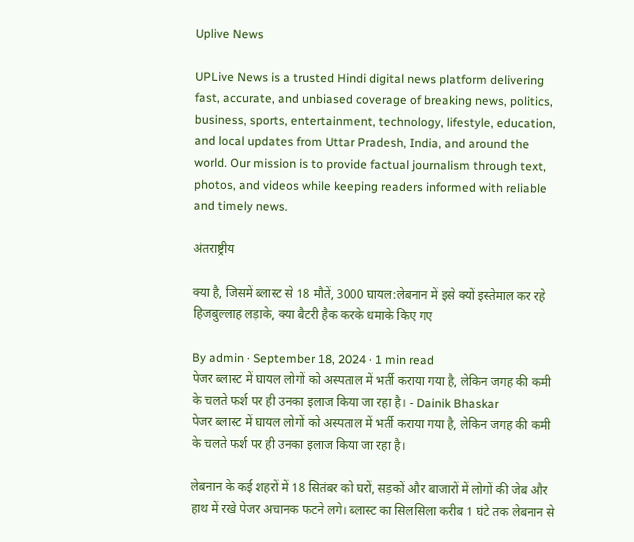Uplive News

UPLive News is a trusted Hindi digital news platform delivering fast, accurate, and unbiased coverage of breaking news, politics, business, sports, entertainment, technology, lifestyle, education, and local updates from Uttar Pradesh, India, and around the world. Our mission is to provide factual journalism through text, photos, and videos while keeping readers informed with reliable and timely news.

अंतराष्ट्रीय

क्या है, जिसमें ब्लास्ट से 18 मौतें, 3000 घायल:लेबनान में इसे क्यों इस्तेमाल कर रहे हिजबुल्लाह लड़ाके, क्या बैटरी हैक करके धमाके किए गए

By admin · September 18, 2024 · 1 min read
पेजर ब्लास्ट में घायल लोगों को अस्पताल में भर्ती कराया गया है, लेकिन जगह की कमी के चलते फर्श पर ही उनका इलाज किया जा रहा है। - Dainik Bhaskar
पेजर ब्लास्ट में घायल लोगों को अस्पताल में भर्ती कराया गया है, लेकिन जगह की कमी के चलते फर्श पर ही उनका इलाज किया जा रहा है।

लेबनान के कई शहरों में 18 सितंबर को घरों, सड़कों और बाजारों में लोगों की जेब और हाथ में रखे पेजर अचानक फटने लगे। ब्लास्ट का सिलसिला करीब 1 घंटे तक लेबनान से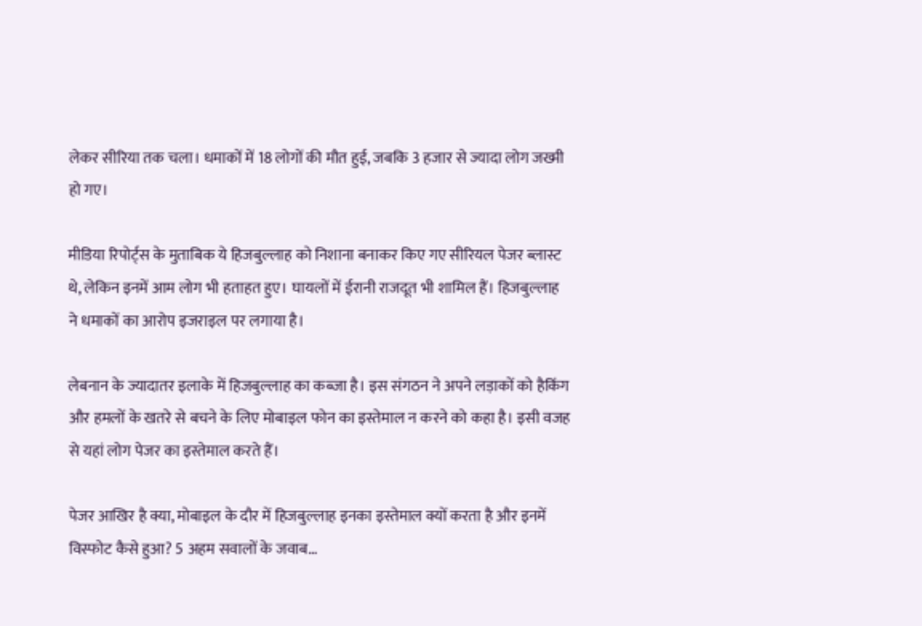लेकर सीरिया तक चला। धमाकों में 18 लोगों की मौत हुई, जबकि 3 हजार से ज्यादा लोग जख्मी हो गए।

मीडिया रिपोर्ट्स के मुताबिक ये हिजबुल्लाह को निशाना बनाकर किए गए सीरियल पेजर ब्लास्ट थे, लेकिन इनमें आम लोग भी हताहत हुए। घायलों में ईरानी राजदूत भी शामिल हैं। हिजबुल्लाह ने धमाकों का आरोप इजराइल पर लगाया है।

लेबनान के ज्यादातर इलाके में हिजबुल्लाह का कब्जा है। इस संगठन ने अपने लड़ाकों को हैकिंग और हमलों के खतरे से बचने के लिए मोबाइल फोन का इस्तेमाल न करने को कहा है। इसी वजह से यहां लोग पेजर का इस्तेमाल करते हैं।

पेजर आखिर है क्या, मोबाइल के दौर में हिजबुल्लाह इनका इस्तेमाल क्यों करता है और इनमें विस्फोट कैसे हुआ? 5 अहम सवालों के जवाब…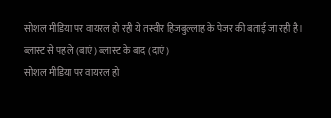सोशल मीडिया पर वायरल हो रही ये तस्वीर हिजबुल्लाह के पेजर की बताई जा रही है। ब्लास्ट से पहले (बाएं) ब्लास्ट के बाद (दाएं)
सोशल मीडिया पर वायरल हो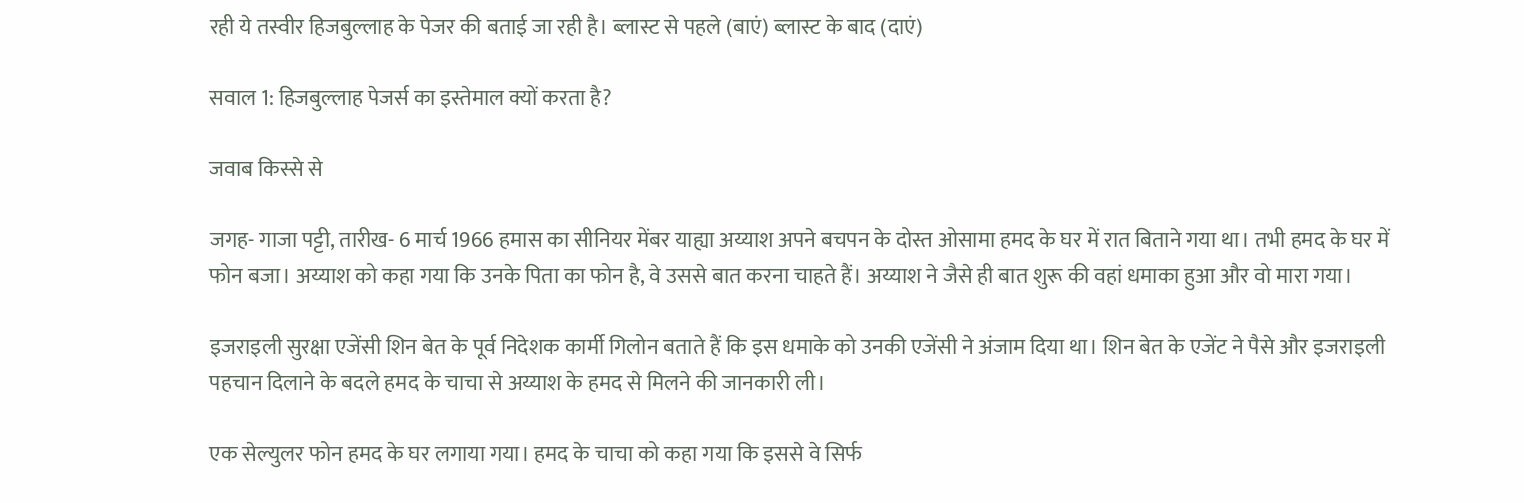रही ये तस्वीर हिजबुल्लाह के पेजर की बताई जा रही है। ब्लास्ट से पहले (बाएं) ब्लास्ट के बाद (दाएं)

सवाल 1: हिजबुल्लाह पेजर्स का इस्तेमाल क्यों करता है?

जवाब किस्से से

जगह- गाजा पट्टी, तारीख- 6 मार्च 1966 हमास का सीनियर मेंबर याह्या अय्याश अपने बचपन के दोस्त ओसामा हमद के घर में रात बिताने गया था। तभी हमद के घर में फोन बजा। अय्याश को कहा गया कि उनके पिता का फोन है, वे उससे बात करना चाहते हैं। अय्याश ने जैसे ही बात शुरू की वहां धमाका हुआ और वो मारा गया।

इजराइली सुरक्षा एजेंसी शिन बेत के पूर्व निदेशक कार्मी गिलोन बताते हैं कि इस धमाके को उनकी एजेंसी ने अंजाम दिया था। शिन बेत के एजेंट ने पैसे और इजराइली पहचान दिलाने के बदले हमद के चाचा से अय्याश के हमद से मिलने की जानकारी ली।

एक सेल्युलर फोन हमद के घर लगाया गया। हमद के चाचा को कहा गया कि इससे वे सिर्फ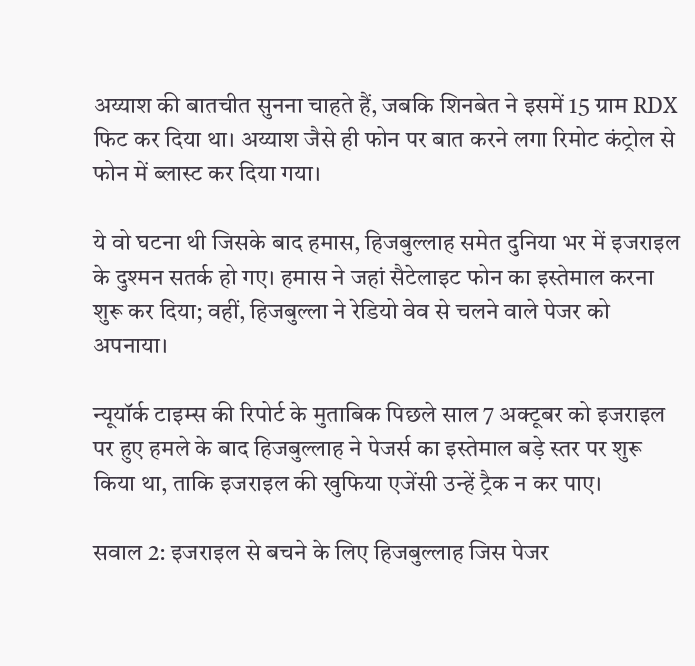अय्याश की बातचीत सुनना चाहते हैं, जबकि शिनबेत ने इसमें 15 ग्राम RDX फिट कर दिया था। अय्याश जैसे ही फोन पर बात करने लगा रिमोट कंट्रोल से फोन में ब्लास्ट कर दिया गया।

ये वो घटना थी जिसके बाद हमास, हिजबुल्लाह समेत दुनिया भर में इजराइल के दुश्मन सतर्क हो गए। हमास ने जहां सैटेलाइट फोन का इस्तेमाल करना शुरू कर दिया; वहीं, हिजबुल्ला ने रेडियो वेव से चलने वाले पेजर को अपनाया।

न्यूयॉर्क टाइम्स की रिपोर्ट के मुताबिक पिछले साल 7 अक्टूबर को इजराइल पर हुए हमले के बाद हिजबुल्लाह ने पेजर्स का इस्तेमाल बड़े स्तर पर शुरू किया था, ताकि इजराइल की खुफिया एजेंसी उन्हें ट्रैक न कर पाए।

सवाल 2: इजराइल से बचने के लिए हिजबुल्लाह जिस पेजर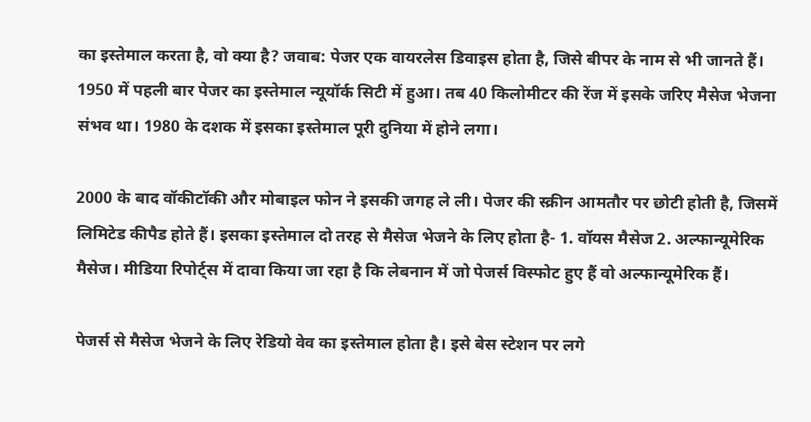का इस्तेमाल करता है, वो क्या है? जवाब: पेजर एक वायरलेस डिवाइस होता है, जिसे बीपर के नाम से भी जानते हैं। 1950 में पहली बार पेजर का इस्तेमाल न्यूयॉर्क सिटी में हुआ। तब 40 किलोमीटर की रेंज में इसके जरिए मैसेज भेजना संभव था। 1980 के दशक में इसका इस्तेमाल पूरी दुनिया में होने लगा।

2000 के बाद वॉकीटॉकी और मोबाइल फोन ने इसकी जगह ले ली। पेजर की स्क्रीन आमतौर पर छोटी होती है, जिसमें लिमिटेड कीपैड होते हैं। इसका इस्तेमाल दो तरह से मैसेज भेजने के लिए होता है- 1. वॉयस मैसेज 2. अल्फान्यूमेरिक मैसेज। मीडिया रिपोर्ट्स में दावा किया जा रहा है कि लेबनान में जो पेजर्स विस्फोट हुए हैं वो अल्फान्यूमेरिक हैं।

पेजर्स से मैसेज भेजने के लिए रेडियो वेव का इस्तेमाल होता है। इसे बेस स्टेशन पर लगे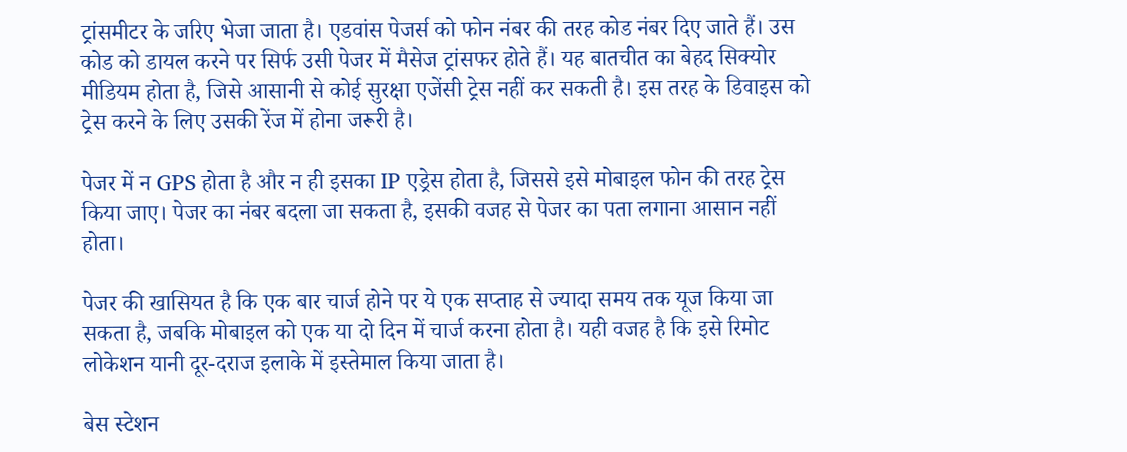ट्रांसमीटर के जरिए भेजा जाता है। एडवांस पेजर्स को फोन नंबर की तरह कोड नंबर दिए जाते हैं। उस कोड को डायल करने पर सिर्फ उसी पेजर में मैसेज ट्रांसफर होते हैं। यह बातचीत का बेहद सिक्योर मीडियम होता है, जिसे आसानी से कोई सुरक्षा एजेंसी ट्रेस नहीं कर सकती है। इस तरह के डिवाइस को ट्रेस करने के लिए उसकी रेंज में होना जरूरी है।

पेजर में न GPS होता है और न ही इसका IP एड्रेस होता है, जिससे इसे मोबाइल फोन की तरह ट्रेस किया जाए। पेजर का नंबर बदला जा सकता है, इसकी वजह से पेजर का पता लगाना आसान नहीं होता।

पेजर की खासियत है कि एक बार चार्ज होने पर ये एक सप्ताह से ज्यादा समय तक यूज किया जा सकता है, जबकि मोबाइल को एक या दो दिन में चार्ज करना होता है। यही वजह है कि इसे रिमोट लोकेशन यानी दूर-दराज इलाके में इस्तेमाल किया जाता है।

बेस स्टेशन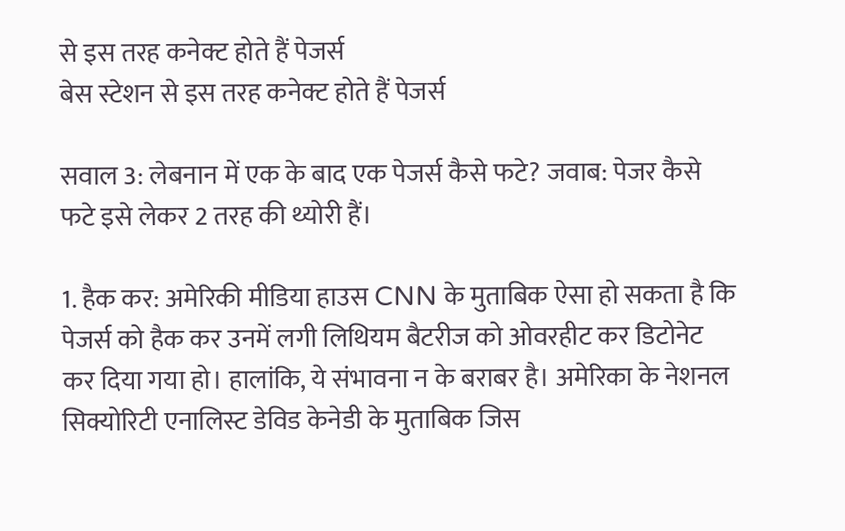से इस तरह कनेक्ट होते हैं पेजर्स
बेस स्टेशन से इस तरह कनेक्ट होते हैं पेजर्स

सवाल 3: लेबनान में एक के बाद एक पेजर्स कैसे फटे? जवाब: पेजर कैसे फटे इसे लेकर 2 तरह की थ्योरी हैं।

1. हैक कर: अमेरिकी मीडिया हाउस CNN के मुताबिक ऐसा हो सकता है कि पेजर्स को हैक कर उनमें लगी लिथियम बैटरीज को ओवरहीट कर डिटोनेट कर दिया गया हो। हालांकि, ये संभावना न के बराबर है। अमेरिका के नेशनल सिक्योरिटी एनालिस्ट डेविड केनेडी के मुताबिक जिस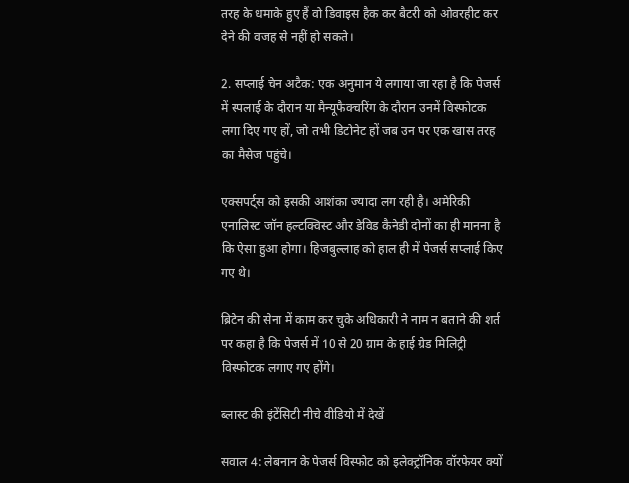तरह के धमाके हुए हैं वो डिवाइस हैक कर बैटरी को ओवरहीट कर देने की वजह से नहीं हो सकते।

2. सप्लाई चेन अटैक: एक अनुमान ये लगाया जा रहा है कि पेजर्स में स्पलाई के दौरान या मैन्यूफैक्चरिंग के दौरान उनमें विस्फोटक लगा दिए गए हों, जो तभी डिटोनेट हों जब उन पर एक खास तरह का मैसेज पहुंचे।

एक्सपर्ट्स को इसकी आशंका ज्यादा लग रही है। अमेरिकी एनालिस्ट जॉन हल्टक्विस्ट और डेविड कैनेडी दोनों का ही मानना है कि ऐसा हुआ होगा। हिजबुल्लाह को हाल ही में पेजर्स सप्लाई किए गए थे।

ब्रिटेन की सेना में काम कर चुके अधिकारी ने नाम न बताने की शर्त पर कहा है कि पेजर्स में 10 से 20 ग्राम के हाई ग्रेड मिलिट्री विस्फोटक लगाए गए होंगे।

ब्लास्ट की इंटेंसिटी नीचे वीडियो में देखें

सवाल 4: लेबनान के पेजर्स विस्फोट को इलेक्ट्रॉनिक वॉरफेयर क्यों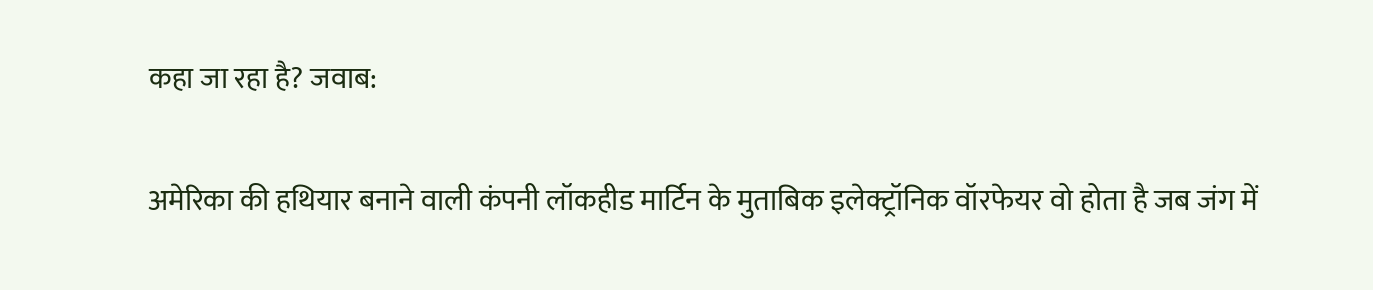कहा जा रहा है? जवाब:

अमेरिका की हथियार बनाने वाली कंपनी लॉकहीड मार्टिन के मुताबिक इलेक्ट्रॉनिक वॉरफेयर वो होता है जब जंग में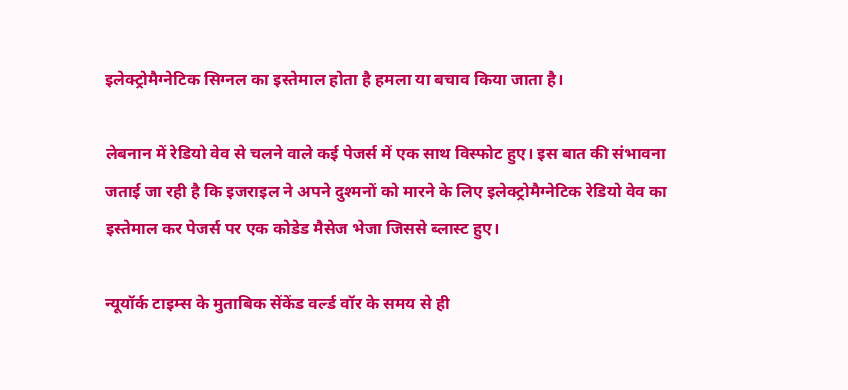इलेक्ट्रोमैग्नेटिक सिग्नल का इस्तेमाल होता है हमला या बचाव किया जाता है।

लेबनान में रेडियो वेव से चलने वाले कई पेजर्स में एक साथ विस्फोट हुए। इस बात की संभावना जताई जा रही है कि इजराइल ने अपने दुश्मनों को मारने के लिए इलेक्ट्रोमैग्नेटिक रेडियो वेव का इस्तेमाल कर पेजर्स पर एक कोडेड मैसेज भेजा जिससे ब्लास्ट हुए।

न्यूयॉर्क टाइम्स के मुताबिक सेंकेंड वर्ल्ड वॉर के समय से ही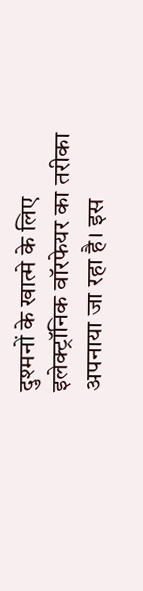दुश्मनों के खात्मे के लिए इलेक्ट्रॉनिक वॉरफेयर का तरीका अपनाया जा रहा है। इस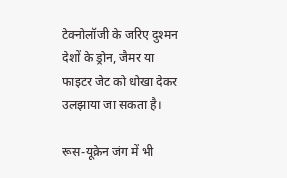टेक्नोलॉजी के जरिए दुश्मन देशों के ड्रोन, जैमर या फाइटर जेट को धोखा देकर उलझाया जा सकता है।

रूस-यूक्रेन जंग में भी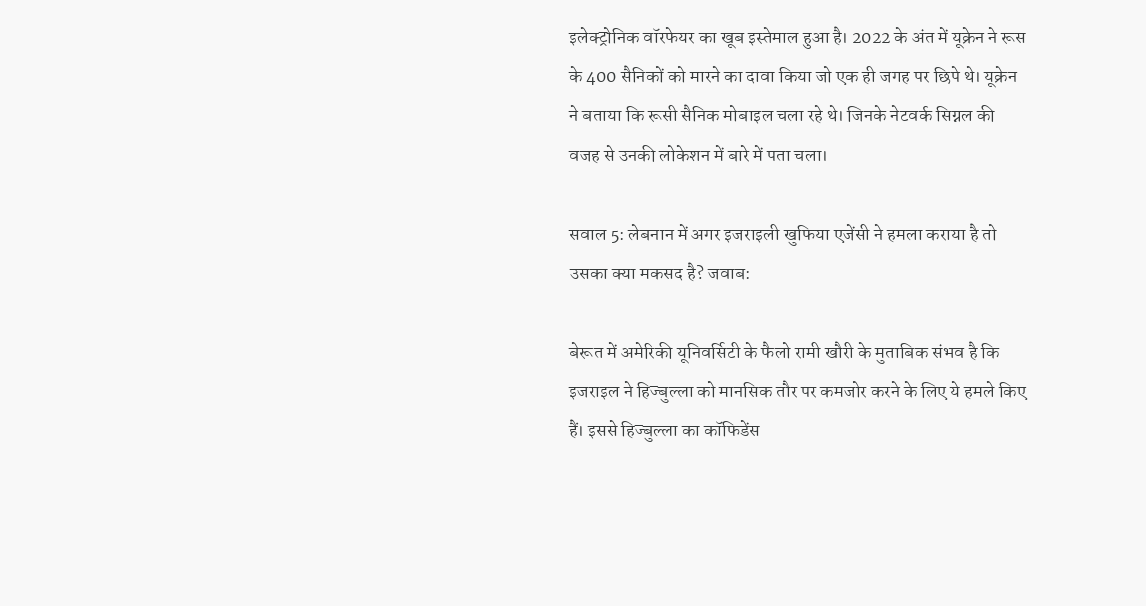इलेक्ट्रोनिक वॉरफेयर का खूब इस्तेमाल हुआ है। 2022 के अंत में यूक्रेन ने रूस के 400 सैनिकों को मारने का दावा किया जो एक ही जगह पर छिपे थे। यूक्रेन ने बताया कि रूसी सैनिक मोबाइल चला रहे थे। जिनके नेटवर्क सिग्नल की वजह से उनकी लोकेशन में बारे में पता चला।

सवाल 5: लेबनान में अगर इजराइली खुफिया एजेंसी ने हमला कराया है तो उसका क्या मकसद है? जवाब:

बेरूत में अमेरिकी यूनिवर्सिटी के फैलो रामी खौरी के मुताबिक संभव है कि इजराइल ने हिज्बुल्ला को मानसिक तौर पर कमजोर करने के लिए ये हमले किए हैं। इससे हिज्बुल्ला का कॉफिडेंस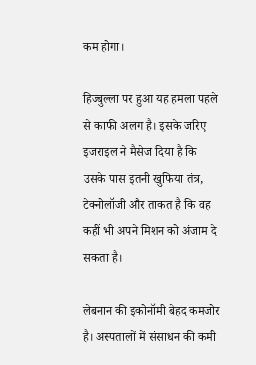कम होगा।

हिज्बुल्ला पर हुआ यह हमला पहले से काफी अलग है। इसके जरिए इजराइल ने मैसेज दिया है कि उसके पास इतनी खुफिया तंत्र, टेक्नोलॉजी और ताकत है कि वह कहीं भी अपने मिशन को अंजाम दे सकता है।

लेबनान की इकोनॉमी बेहद कमजोर है। अस्पतालों में संसाधन की कमी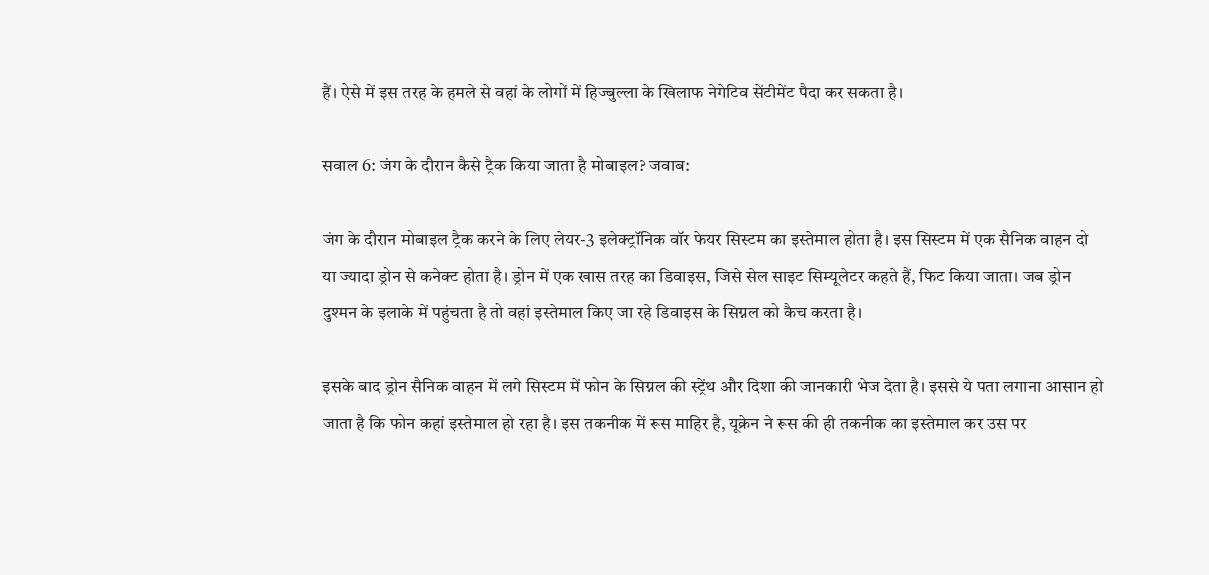हैं। ऐसे में इस तरह के हमले से वहां के लोगों में हिज्बुल्ला के खिलाफ नेगेटिव सेंटीमेंट पैदा कर सकता है।

सवाल 6: जंग के दौरान कैसे ट्रैक किया जाता है मोबाइल? जवाब:

जंग के दौरान मोबाइल ट्रैक करने के लिए लेयर-3 इलेक्ट्रॉनिक वॉर फेयर सिस्टम का इस्तेमाल होता है। इस सिस्टम में एक सैनिक वाहन दो या ज्यादा ड्रोन से कनेक्ट होता है। ड्रोन में एक खास तरह का डिवाइस, जिसे सेल साइट सिम्यूलेटर कहते हैं, फिट किया जाता। जब ड्रोन दुश्मन के इलाके में पहुंचता है तो वहां इस्तेमाल किए जा रहे डिवाइस के सिग्नल को कैच करता है।

इसके बाद ड्रोन सैनिक वाहन में लगे सिस्टम में फोन के सिग्नल की स्ट्रेंथ और दिशा की जानकारी भेज देता है। इससे ये पता लगाना आसान हो जाता है कि फोन कहां इस्तेमाल हो रहा है। इस तकनीक में रूस माहिर है, यूक्रेन ने रूस की ही तकनीक का इस्तेमाल कर उस पर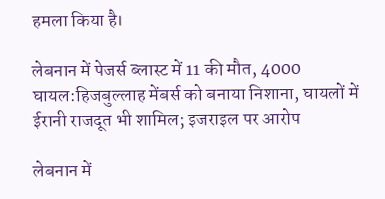हमला किया है।

लेबनान में पेजर्स ब्लास्ट में 11 की मौत, 4000 घायल:हिजबुल्लाह मेंबर्स को बनाया निशाना, घायलों में ईरानी राजदूत भी शामिल; इजराइल पर आरोप

लेबनान में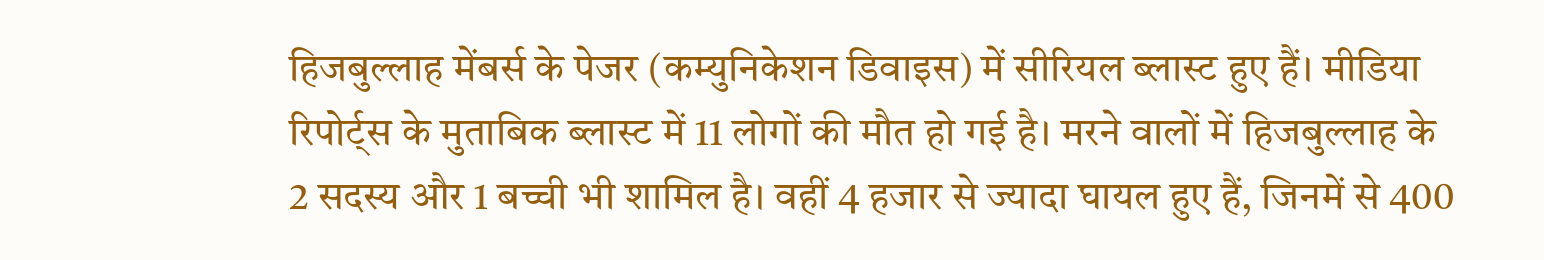हिजबुल्लाह मेंबर्स के पेजर (कम्युनिकेशन डिवाइस) में सीरियल ब्लास्ट हुए हैं। मीडिया रिपोर्ट्स के मुताबिक ब्लास्ट में 11 लोगों की मौत हो गई है। मरने वालों में हिजबुल्लाह के 2 सदस्य और 1 बच्ची भी शामिल है। वहीं 4 हजार से ज्यादा घायल हुए हैं, जिनमें से 400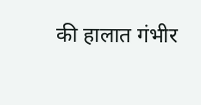की हालात गंभीर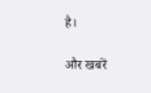है।

और खबरें